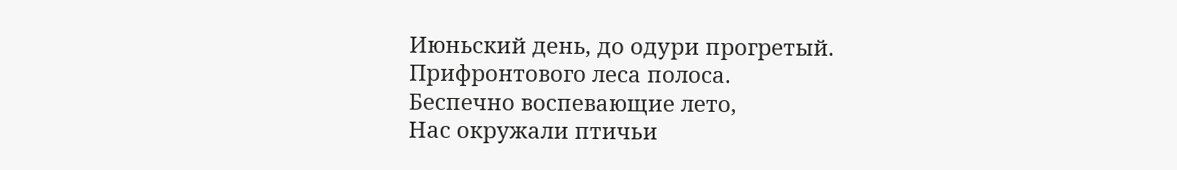Июньский день, до одури прогретый.
Прифронтового леса полоса.
Беспечно воспевающие лето,
Нас окружали птичьи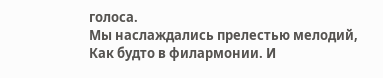голоса.
Мы наслаждались прелестью мелодий,
Как будто в филармонии. И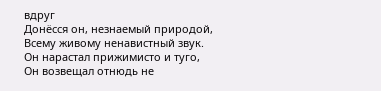вдруг
Донёсся он, незнаемый природой,
Всему живому ненавистный звук.
Он нарастал прижимисто и туго,
Он возвещал отнюдь не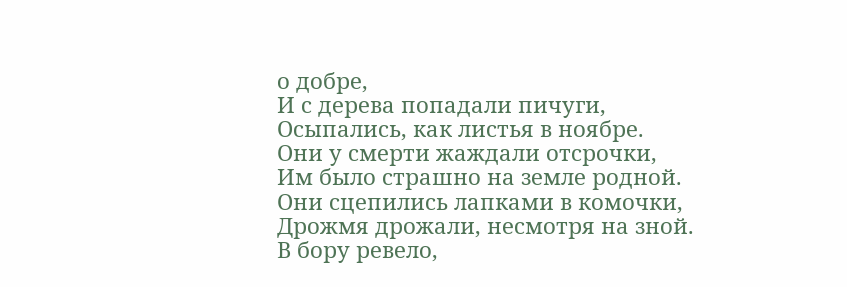о добре,
И с дерева попадали пичуги,
Осыпались, как листья в ноябре.
Они у смерти жаждали отсрочки,
Им было страшно на земле родной.
Они сцепились лапками в комочки,
Дрожмя дрожали, несмотря на зной.
В бору ревело,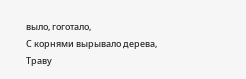выло, гоготало,
С корнями вырывало дерева,
Траву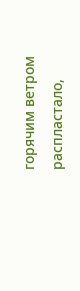горячим ветром распластало,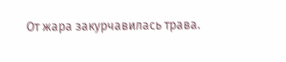От жара закурчавилась трава.